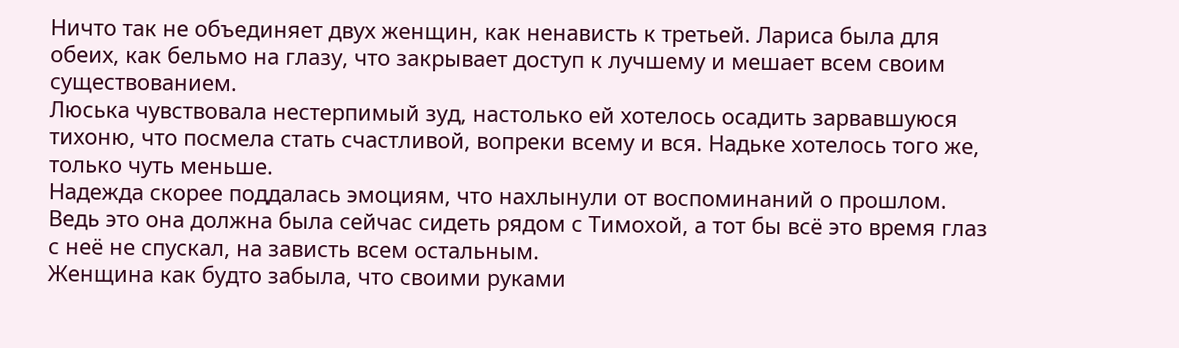Ничто так не объединяет двух женщин, как ненависть к третьей. Лариса была для обеих, как бельмо на глазу, что закрывает доступ к лучшему и мешает всем своим существованием.
Люська чувствовала нестерпимый зуд, настолько ей хотелось осадить зарвавшуюся тихоню, что посмела стать счастливой, вопреки всему и вся. Надьке хотелось того же, только чуть меньше.
Надежда скорее поддалась эмоциям, что нахлынули от воспоминаний о прошлом. Ведь это она должна была сейчас сидеть рядом с Тимохой, а тот бы всё это время глаз с неё не спускал, на зависть всем остальным.
Женщина как будто забыла, что своими руками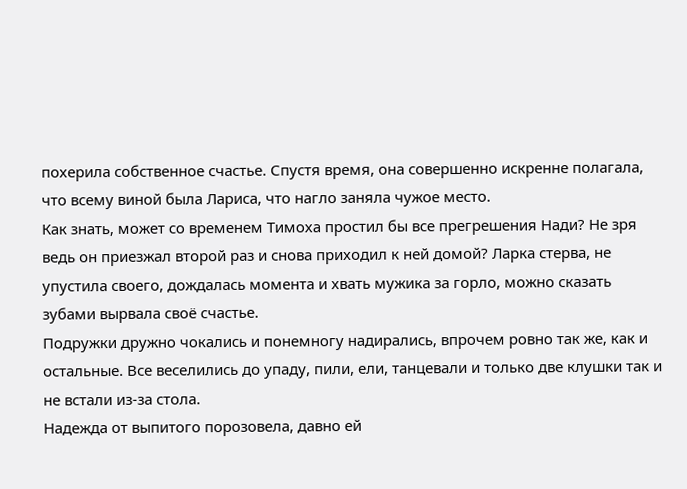похерила собственное счастье. Спустя время, она совершенно искренне полагала, что всему виной была Лариса, что нагло заняла чужое место.
Как знать, может со временем Тимоха простил бы все прегрешения Нади? Не зря ведь он приезжал второй раз и снова приходил к ней домой? Ларка стерва, не упустила своего, дождалась момента и хвать мужика за горло, можно сказать зубами вырвала своё счастье.
Подружки дружно чокались и понемногу надирались, впрочем ровно так же, как и остальные. Все веселились до упаду, пили, ели, танцевали и только две клушки так и не встали из-за стола.
Надежда от выпитого порозовела, давно ей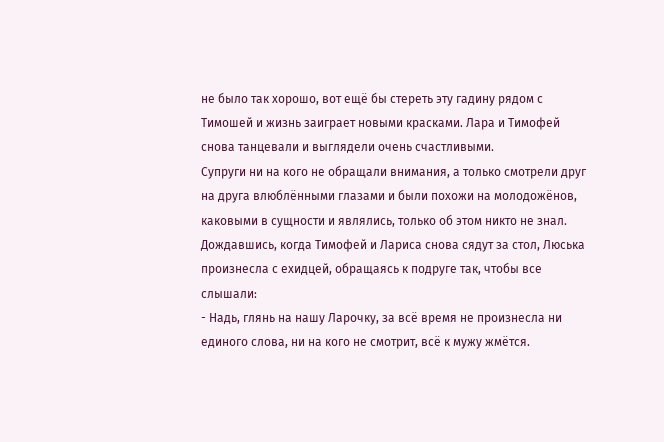не было так хорошо, вот ещё бы стереть эту гадину рядом с Тимошей и жизнь заиграет новыми красками. Лара и Тимофей снова танцевали и выглядели очень счастливыми.
Супруги ни на кого не обращали внимания, а только смотрели друг на друга влюблёнными глазами и были похожи на молодожёнов, каковыми в сущности и являлись, только об этом никто не знал.
Дождавшись, когда Тимофей и Лариса снова сядут за стол, Люська произнесла с ехидцей, обращаясь к подруге так, чтобы все слышали:
- Надь, глянь на нашу Ларочку, за всё время не произнесла ни единого слова, ни на кого не смотрит, всё к мужу жмётся.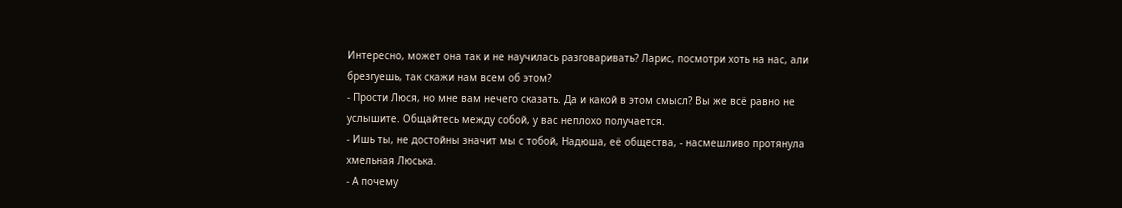Интересно, может она так и не научилась разговаривать? Ларис, посмотри хоть на нас, али брезгуешь, так скажи нам всем об этом?
- Прости Люся, но мне вам нечего сказать. Да и какой в этом смысл? Вы же всё равно не услышите. Общайтесь между собой, у вас неплохо получается.
- Ишь ты, не достойны значит мы с тобой, Надюша, её общества, - насмешливо протянула хмельная Люська.
- А почему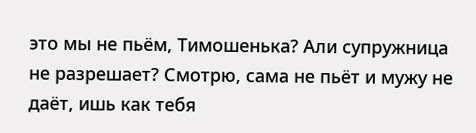это мы не пьём, Тимошенька? Али супружница не разрешает? Смотрю, сама не пьёт и мужу не даёт, ишь как тебя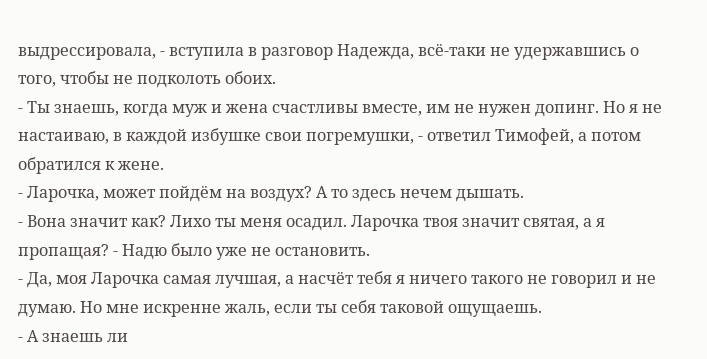выдрессировала, - вступила в разговор Надежда, всё-таки не удержавшись о того, чтобы не подколоть обоих.
- Ты знаешь, когда муж и жена счастливы вместе, им не нужен допинг. Но я не настаиваю, в каждой избушке свои погремушки, - ответил Тимофей, а потом обратился к жене.
- Ларочка, может пойдём на воздух? А то здесь нечем дышать.
- Вона значит как? Лихо ты меня осадил. Ларочка твоя значит святая, а я пропащая? - Надю было уже не остановить.
- Да, моя Ларочка самая лучшая, а насчёт тебя я ничего такого не говорил и не думаю. Но мне искренне жаль, если ты себя таковой ощущаешь.
- А знаешь ли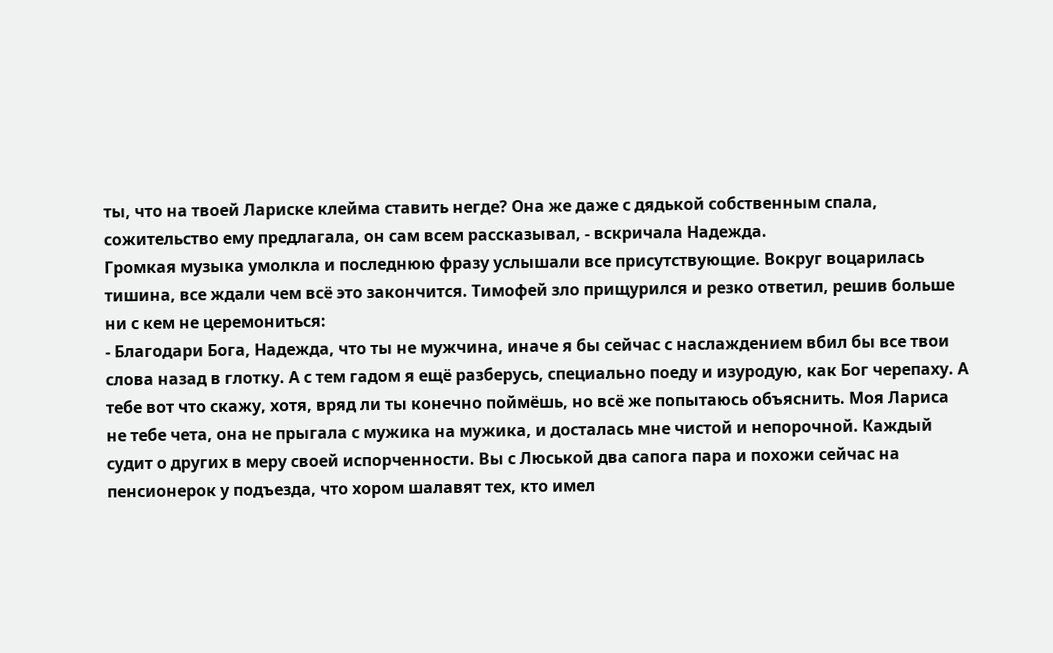ты, что на твоей Лариске клейма ставить негде? Она же даже с дядькой собственным спала, сожительство ему предлагала, он сам всем рассказывал, - вскричала Надежда.
Громкая музыка умолкла и последнюю фразу услышали все присутствующие. Вокруг воцарилась тишина, все ждали чем всё это закончится. Тимофей зло прищурился и резко ответил, решив больше ни с кем не церемониться:
- Благодари Бога, Надежда, что ты не мужчина, иначе я бы сейчас с наслаждением вбил бы все твои слова назад в глотку. А с тем гадом я ещё разберусь, специально поеду и изуродую, как Бог черепаху. А тебе вот что скажу, хотя, вряд ли ты конечно поймёшь, но всё же попытаюсь объяснить. Моя Лариса не тебе чета, она не прыгала с мужика на мужика, и досталась мне чистой и непорочной. Каждый судит о других в меру своей испорченности. Вы с Люськой два сапога пара и похожи сейчас на пенсионерок у подъезда, что хором шалавят тех, кто имел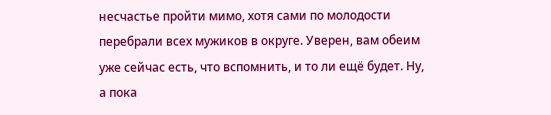несчастье пройти мимо, хотя сами по молодости перебрали всех мужиков в округе. Уверен, вам обеим уже сейчас есть, что вспомнить, и то ли ещё будет. Ну, а пока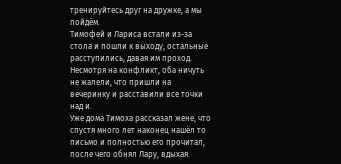тренируйтесь друг на дружке, а мы пойдём.
Тимофей и Лариса встали из-за стола и пошли к выходу, остальные расступились, давая им проход. Несмотря на конфликт, оба ничуть не жалели, что пришли на вечеринку и расставили все точки над и.
Уже дома Тимоха рассказал жене, что спустя много лет наконец нашёл то письмо и полностью его прочитал, после чего обнял Лару, вдыхая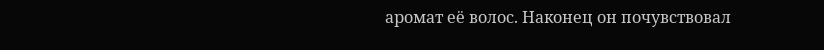аромат её волос. Наконец он почувствовал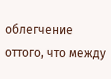облегчение оттого, что между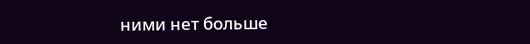ними нет больше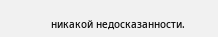никакой недосказанности.